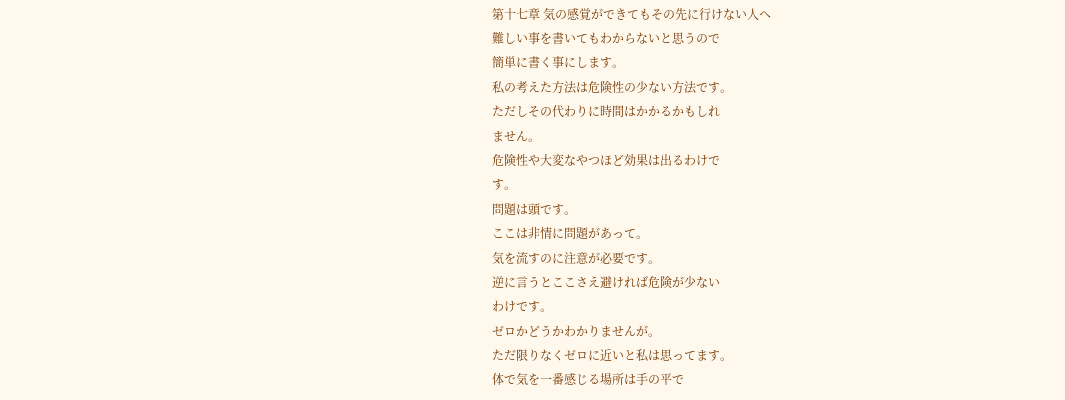第十七章 気の感覚ができてもその先に行けない人へ
難しい事を書いてもわからないと思うので
簡単に書く事にします。
私の考えた方法は危険性の少ない方法です。
ただしその代わりに時間はかかるかもしれ
ません。
危険性や大変なやつほど効果は出るわけで
す。
問題は頭です。
ここは非情に問題があって。
気を流すのに注意が必要です。
逆に言うとここさえ避ければ危険が少ない
わけです。
ゼロかどうかわかりませんが。
ただ限りなくゼロに近いと私は思ってます。
体で気を一番感じる場所は手の平で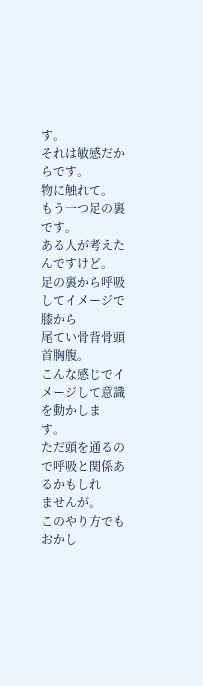す。
それは敏感だからです。
物に触れて。
もう一つ足の裏です。
ある人が考えたんですけど。
足の裏から呼吸してイメージで膝から
尾てい骨背骨頭首胸腹。
こんな感じでイメージして意識を動かしま
す。
ただ頭を通るので呼吸と関係あるかもしれ
ませんが。
このやり方でもおかし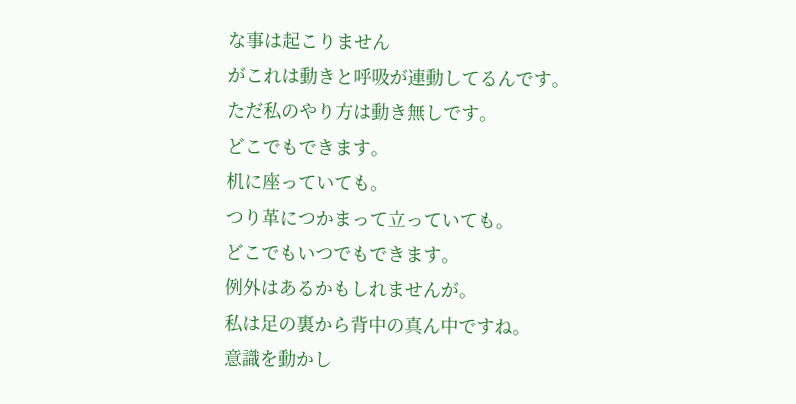な事は起こりません
がこれは動きと呼吸が連動してるんです。
ただ私のやり方は動き無しです。
どこでもできます。
机に座っていても。
つり革につかまって立っていても。
どこでもいつでもできます。
例外はあるかもしれませんが。
私は足の裏から背中の真ん中ですね。
意識を動かし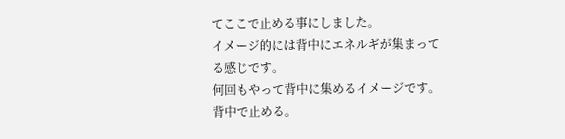てここで止める事にしました。
イメージ的には背中にエネルギが集まって
る感じです。
何回もやって背中に集めるイメージです。
背中で止める。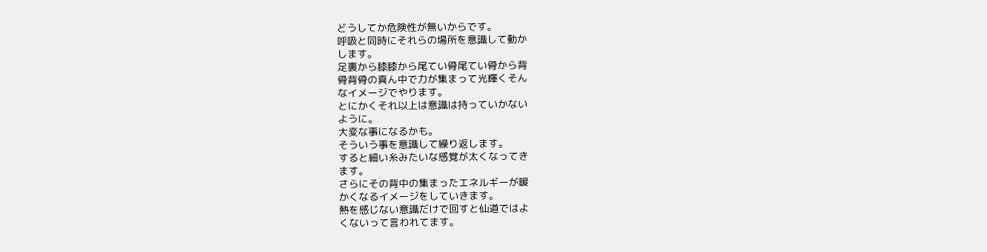どうしてか危険性が無いからです。
呼吸と同時にそれらの場所を意識して動か
します。
足裏から膝膝から尾てい骨尾てい骨から背
骨背骨の真ん中で力が集まって光輝くそん
なイメージでやります。
とにかくそれ以上は意識は持っていかない
ように。
大変な事になるかも。
そういう事を意識して繰り返します。
すると細い糸みたいな感覚が太くなってき
ます。
さらにその背中の集まったエネルギーが暖
かくなるイメージをしていきます。
熱を感じない意識だけで回すと仙道ではよ
くないって言われてます。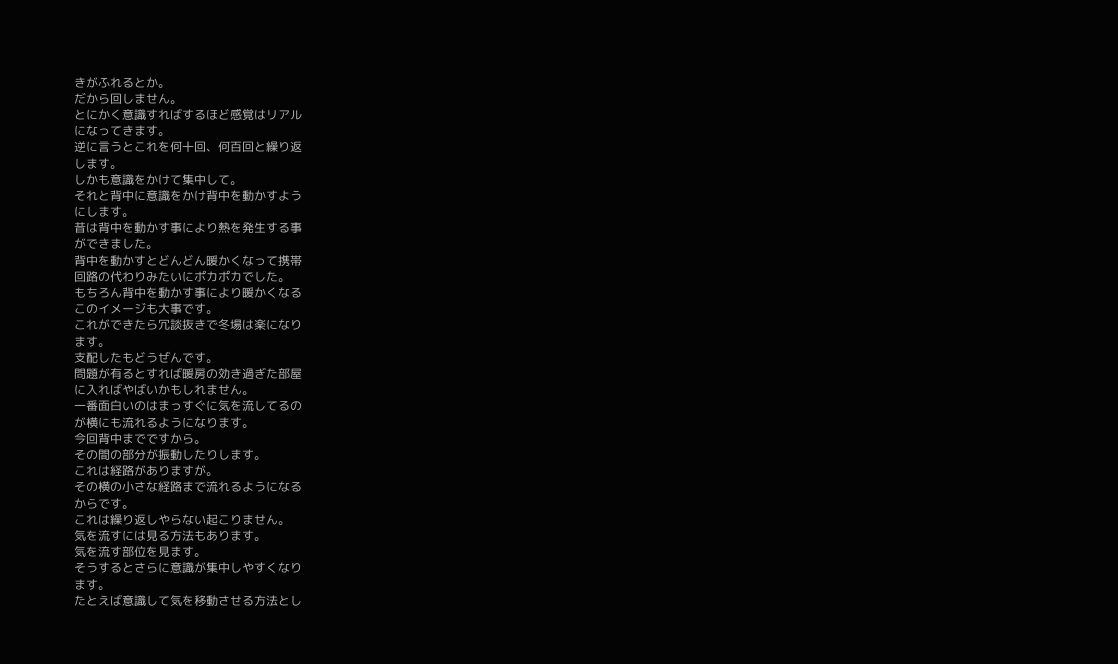きがふれるとか。
だから回しません。
とにかく意識すればするほど感覚はリアル
になってきます。
逆に言うとこれを何十回、何百回と繰り返
します。
しかも意識をかけて集中して。
それと背中に意識をかけ背中を動かすよう
にします。
昔は背中を動かす事により熱を発生する事
ができました。
背中を動かすとどんどん暖かくなって携帯
回路の代わりみたいにポカポカでした。
もちろん背中を動かす事により暖かくなる
このイメージも大事です。
これができたら冗談抜きで冬場は楽になり
ます。
支配したもどうぜんです。
問題が有るとすれば暖房の効き過ぎた部屋
に入ればやばいかもしれません。
一番面白いのはまっすぐに気を流してるの
が横にも流れるようになります。
今回背中までですから。
その間の部分が振動したりします。
これは経路がありますが。
その横の小さな経路まで流れるようになる
からです。
これは繰り返しやらない起こりません。
気を流すには見る方法もあります。
気を流す部位を見ます。
そうするとさらに意識が集中しやすくなり
ます。
たとえば意識して気を移動させる方法とし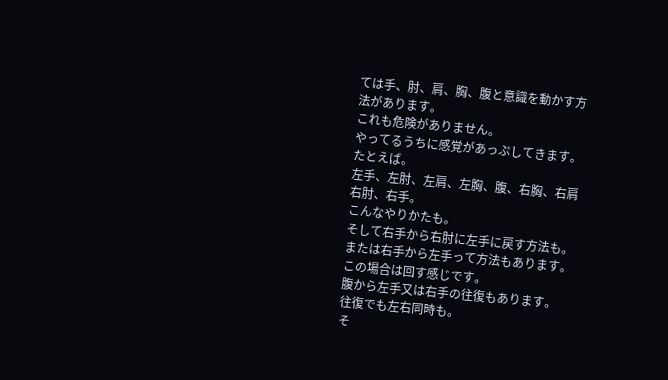ては手、肘、肩、胸、腹と意識を動かす方
法があります。
これも危険がありません。
やってるうちに感覚があっぷしてきます。
たとえば。
左手、左肘、左肩、左胸、腹、右胸、右肩
右肘、右手。
こんなやりかたも。
そして右手から右肘に左手に戻す方法も。
または右手から左手って方法もあります。
この場合は回す感じです。
腹から左手又は右手の往復もあります。
往復でも左右同時も。
そ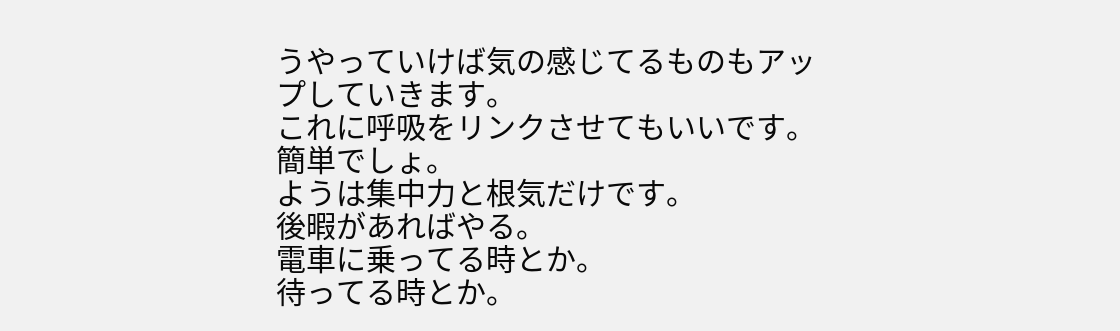うやっていけば気の感じてるものもアッ
プしていきます。
これに呼吸をリンクさせてもいいです。
簡単でしょ。
ようは集中力と根気だけです。
後暇があればやる。
電車に乗ってる時とか。
待ってる時とか。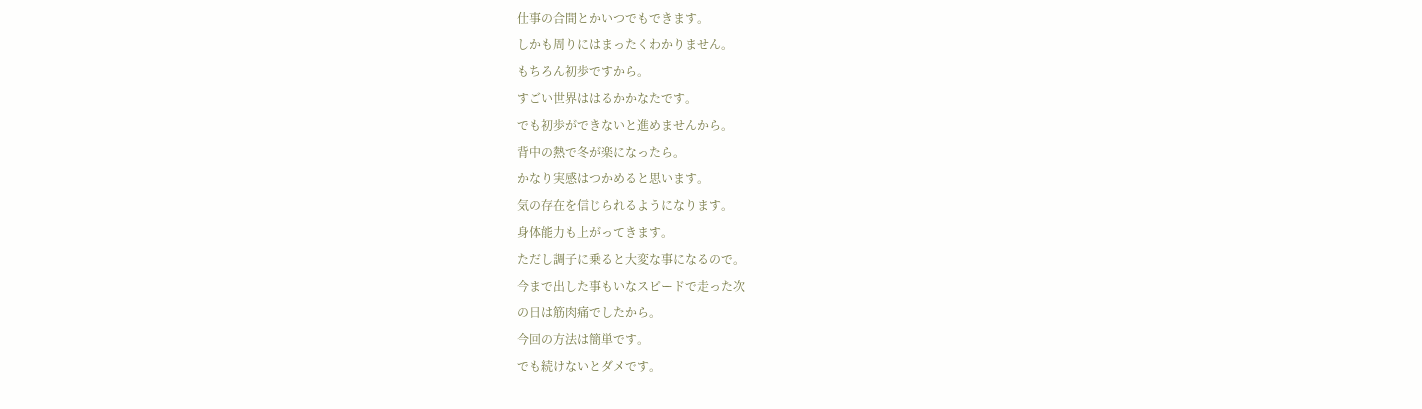仕事の合間とかいつでもできます。
しかも周りにはまったくわかりません。
もちろん初歩ですから。
すごい世界ははるかかなたです。
でも初歩ができないと進めませんから。
背中の熱で冬が楽になったら。
かなり実感はつかめると思います。
気の存在を信じられるようになります。
身体能力も上がってきます。
ただし調子に乗ると大変な事になるので。
今まで出した事もいなスピードで走った次
の日は筋肉痛でしたから。
今回の方法は簡単です。
でも続けないとダメです。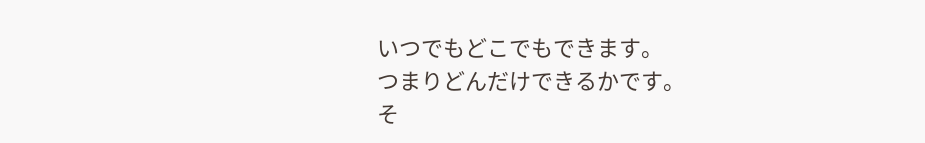いつでもどこでもできます。
つまりどんだけできるかです。
そ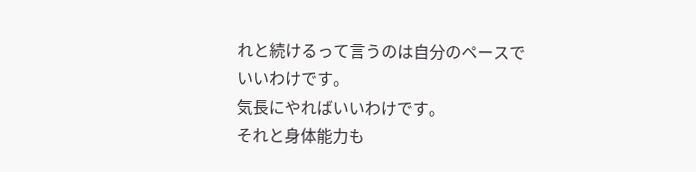れと続けるって言うのは自分のペースで
いいわけです。
気長にやればいいわけです。
それと身体能力も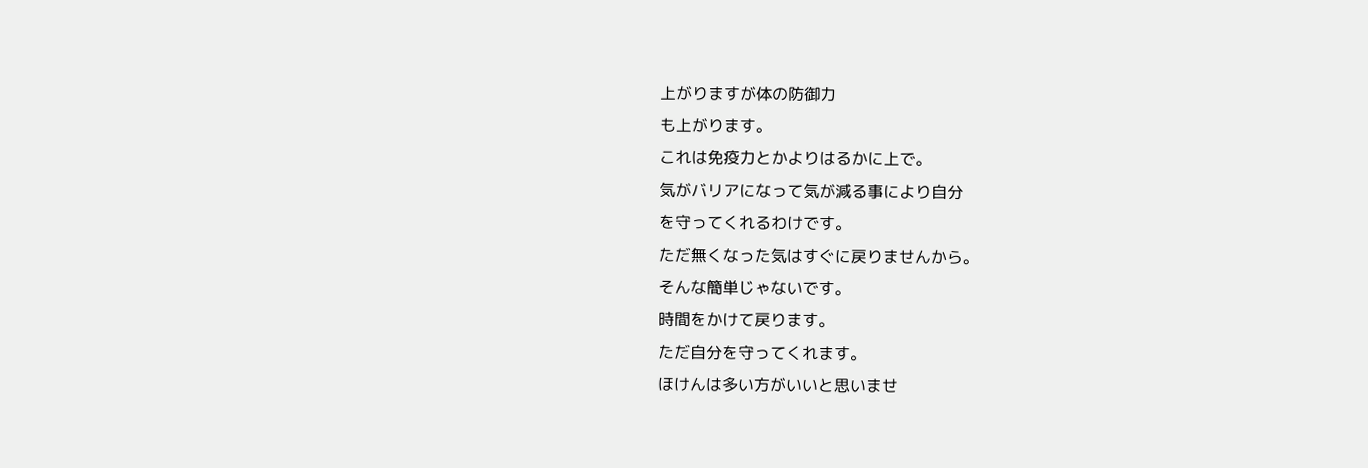上がりますが体の防御力
も上がります。
これは免疫力とかよりはるかに上で。
気がバリアになって気が減る事により自分
を守ってくれるわけです。
ただ無くなった気はすぐに戻りませんから。
そんな簡単じゃないです。
時間をかけて戻ります。
ただ自分を守ってくれます。
ほけんは多い方がいいと思いませ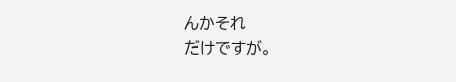んかそれ
だけですが。